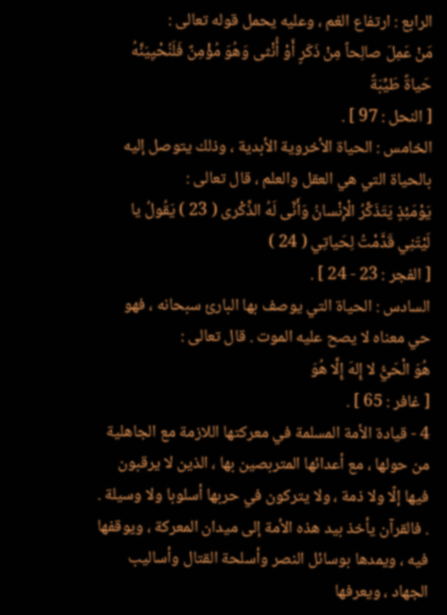الرابع : ارتفاع الغم ، وعليه يحمل قوله تعالى :
مَنْ عَمِلَ صالِحاً مِنْ ذَكَرٍ أَوْ أُنْثى وَهُوَ مُؤْمِنٌ فَلَنُحْيِيَنَّهُ حَياةً طَيِّبَةً
[ النحل : 97 ] .
الخامس : الحياة الأخروية الأبدية ، وذلك يتوصل إليه بالحياة التي هي العقل والعلم ، قال تعالى :
يَوْمَئِذٍ يَتَذَكَّرُ الْإِنْسانُ وَأَنَّى لَهُ الذِّكْرى ( 23 ) يَقُولُ يا لَيْتَنِي قَدَّمْتُ لِحَياتِي ( 24 )
[ الفجر : 23 - 24 ] .
السادس : الحياة التي يوصف بها البارئ سبحانه ، فهو حي معناه لا يصح عليه الموت . قال تعالى :
هُوَ الْحَيُّ لا إِلهَ إِلَّا هُوَ
[ غافر : 65 ] .
4 - قيادة الأمة المسلمة في معركتها اللازمة مع الجاهلية من حولها ، مع أعدائها المتربصين بها ، الذين لا يرقبون فيها إلّا ولا ذمة ، ولا يتركون في حربها أسلوبا ولا وسيلة . . فالقرآن يأخذ بيد هذه الأمة إلى ميدان المعركة ، ويوقفها فيه ، ويمدها بوسائل النصر وأسلحة القتال وأساليب الجهاد ، ويعرفها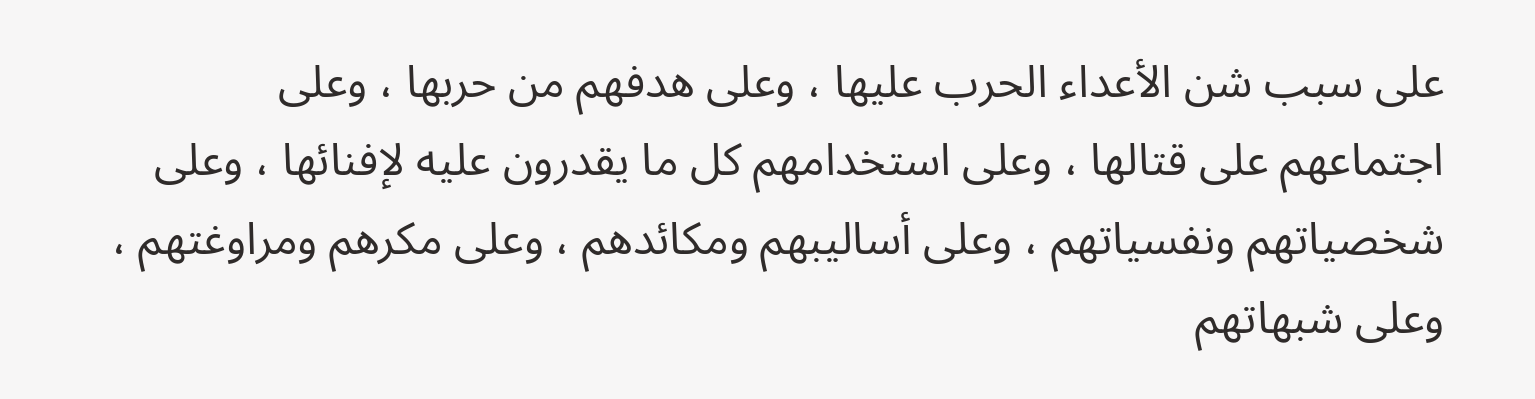على سبب شن الأعداء الحرب عليها ، وعلى هدفهم من حربها ، وعلى اجتماعهم على قتالها ، وعلى استخدامهم كل ما يقدرون عليه لإفنائها ، وعلى شخصياتهم ونفسياتهم ، وعلى أساليبهم ومكائدهم ، وعلى مكرهم ومراوغتهم ، وعلى شبهاتهم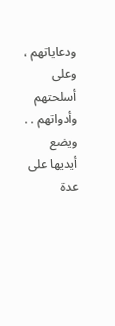ودعاياتهم ، وعلى أسلحتهم وأدواتهم . . ويضع أيديها على عدة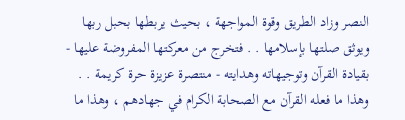النصر وزاد الطريق وقوة المواجهة ، بحيث يربطها بحبل ربها ويوثق صلتها بإسلامها . . فتخرج من معركتها المفروضة عليها - بقيادة القرآن وتوجيهاته وهدايته - منتصرة عزيزة حرة كريمة . . وهذا ما فعله القرآن مع الصحابة الكرام في جهادهم ، وهذا ما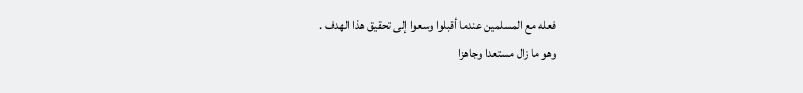فعله مع المسلمين عندما أقبلوا وسعوا إلى تحقيق هذا الهدف .
وهو ما زال مستعدا وجاهزا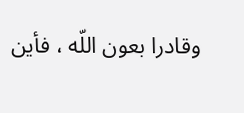وقادرا بعون اللّه ، فأين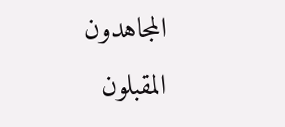المجاهدون المقبلون